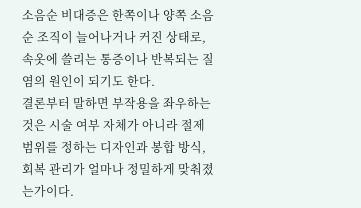소음순 비대증은 한쪽이나 양쪽 소음순 조직이 늘어나거나 커진 상태로, 속옷에 쓸리는 통증이나 반복되는 질염의 원인이 되기도 한다.
결론부터 말하면 부작용을 좌우하는 것은 시술 여부 자체가 아니라 절제 범위를 정하는 디자인과 봉합 방식, 회복 관리가 얼마나 정밀하게 맞춰졌는가이다.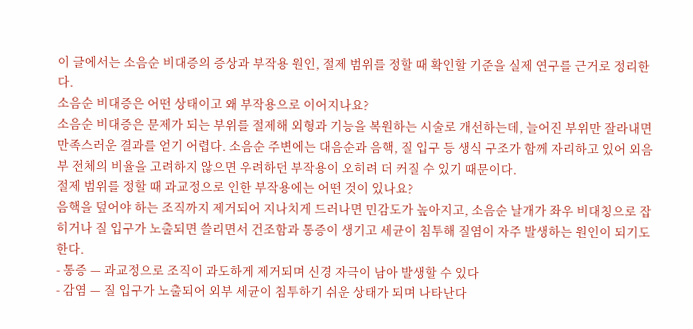이 글에서는 소음순 비대증의 증상과 부작용 원인, 절제 범위를 정할 때 확인할 기준을 실제 연구를 근거로 정리한다.
소음순 비대증은 어떤 상태이고 왜 부작용으로 이어지나요?
소음순 비대증은 문제가 되는 부위를 절제해 외형과 기능을 복원하는 시술로 개선하는데, 늘어진 부위만 잘라내면 만족스러운 결과를 얻기 어렵다. 소음순 주변에는 대음순과 음핵, 질 입구 등 생식 구조가 함께 자리하고 있어 외음부 전체의 비율을 고려하지 않으면 우려하던 부작용이 오히려 더 커질 수 있기 때문이다.
절제 범위를 정할 때 과교정으로 인한 부작용에는 어떤 것이 있나요?
음핵을 덮어야 하는 조직까지 제거되어 지나치게 드러나면 민감도가 높아지고, 소음순 날개가 좌우 비대칭으로 잡히거나 질 입구가 노출되면 쓸리면서 건조함과 통증이 생기고 세균이 침투해 질염이 자주 발생하는 원인이 되기도 한다.
- 통증 — 과교정으로 조직이 과도하게 제거되며 신경 자극이 남아 발생할 수 있다
- 감염 — 질 입구가 노출되어 외부 세균이 침투하기 쉬운 상태가 되며 나타난다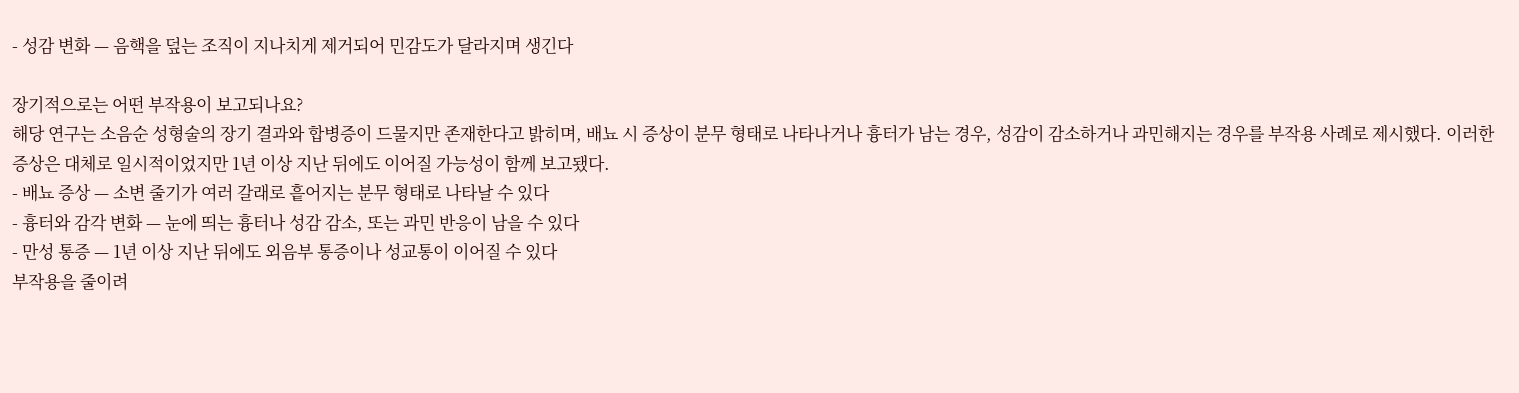- 성감 변화 — 음핵을 덮는 조직이 지나치게 제거되어 민감도가 달라지며 생긴다

장기적으로는 어떤 부작용이 보고되나요?
해당 연구는 소음순 성형술의 장기 결과와 합병증이 드물지만 존재한다고 밝히며, 배뇨 시 증상이 분무 형태로 나타나거나 흉터가 남는 경우, 성감이 감소하거나 과민해지는 경우를 부작용 사례로 제시했다. 이러한 증상은 대체로 일시적이었지만 1년 이상 지난 뒤에도 이어질 가능성이 함께 보고됐다.
- 배뇨 증상 — 소변 줄기가 여러 갈래로 흩어지는 분무 형태로 나타날 수 있다
- 흉터와 감각 변화 — 눈에 띄는 흉터나 성감 감소, 또는 과민 반응이 남을 수 있다
- 만성 통증 — 1년 이상 지난 뒤에도 외음부 통증이나 성교통이 이어질 수 있다
부작용을 줄이려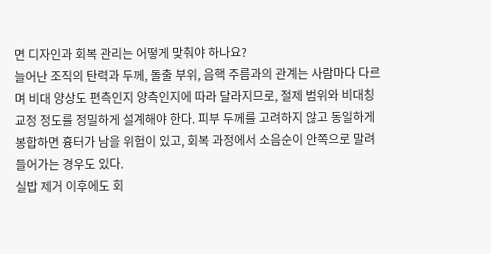면 디자인과 회복 관리는 어떻게 맞춰야 하나요?
늘어난 조직의 탄력과 두께, 돌출 부위, 음핵 주름과의 관계는 사람마다 다르며 비대 양상도 편측인지 양측인지에 따라 달라지므로, 절제 범위와 비대칭 교정 정도를 정밀하게 설계해야 한다. 피부 두께를 고려하지 않고 동일하게 봉합하면 흉터가 남을 위험이 있고, 회복 과정에서 소음순이 안쪽으로 말려 들어가는 경우도 있다.
실밥 제거 이후에도 회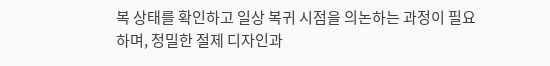복 상태를 확인하고 일상 복귀 시점을 의논하는 과정이 필요하며, 정밀한 절제 디자인과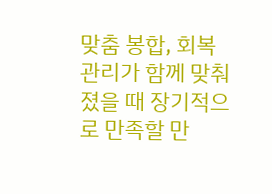맞춤 봉합, 회복 관리가 함께 맞춰졌을 때 장기적으로 만족할 만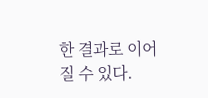한 결과로 이어질 수 있다.